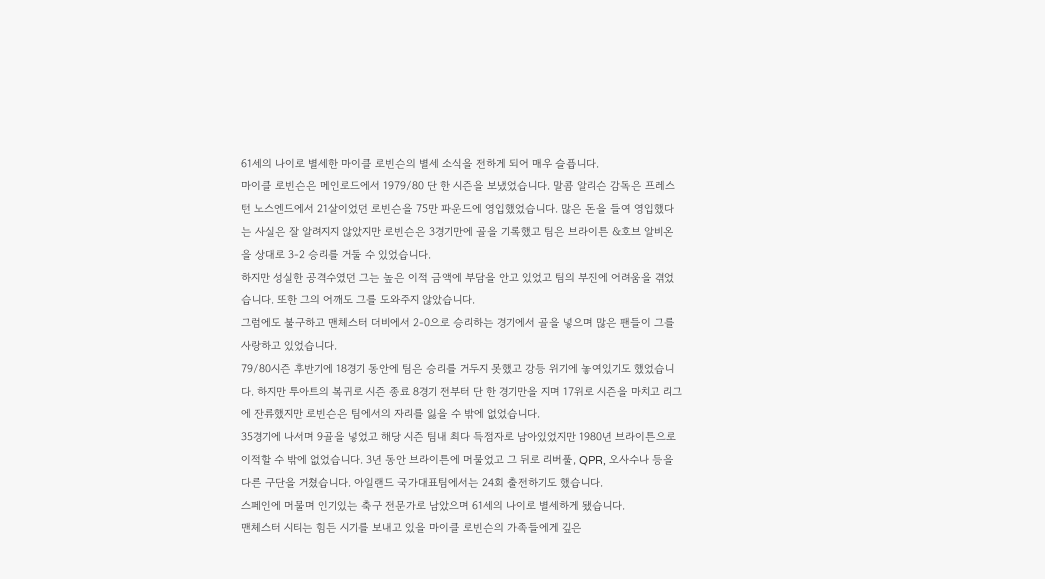61세의 나이로 별세한 마이클 로빈슨의 별세 소식을 전하게 되어 매우 슬픕니다.
마이클 로빈슨은 메인로드에서 1979/80 단 한 시즌을 보냈었습니다. 말콤 알리슨 감독은 프레스턴 노스엔드에서 21살이었던 로빈슨을 75만 파운드에 영입했었습니다. 많은 돈을 들여 영입했다는 사실은 잘 알려지지 않았지만 로빈슨은 3경기만에 골을 기록했고 팀은 브라이튼 &호브 알비온을 상대로 3-2 승리를 거둘 수 있었습니다.
하지만 성실한 공격수였던 그는 높은 이적 금액에 부담을 안고 있었고 팀의 부진에 어려움을 겪었습니다. 또한 그의 어깨도 그를 도와주지 않았습니다.
그럼에도 불구하고 맨체스터 더비에서 2-0으로 승리하는 경기에서 골을 넣으며 많은 팬들이 그를 사랑하고 있었습니다.
79/80시즌 후반기에 18경기 동안에 팀은 승리를 거두지 못했고 강등 위기에 놓여있기도 했었습니다. 하지만 투아트의 복귀로 시즌 종료 8경기 전부터 단 한 경기만을 지며 17위로 시즌을 마치고 리그에 잔류했지만 로빈슨은 팀에서의 자리를 잃을 수 밖에 없었습니다.
35경기에 나서며 9골을 넣었고 해당 시즌 팀내 최다 득점자로 남아있었지만 1980년 브라이튼으로 이적할 수 밖에 없었습니다. 3년 동안 브라이튼에 머물었고 그 뒤로 리버풀, QPR, 오사수나 등을 다른 구단을 거쳤습니다. 아일랜드 국가대표팀에서는 24회 출전하기도 했습니다.
스페인에 머물며 인기있는 축구 전문가로 남았으며 61세의 나이로 별세하게 됐습니다.
맨체스터 시티는 힘든 시기를 보내고 있을 마이클 로빈슨의 가족들에게 깊은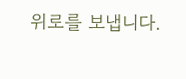위로를 보냅니다.